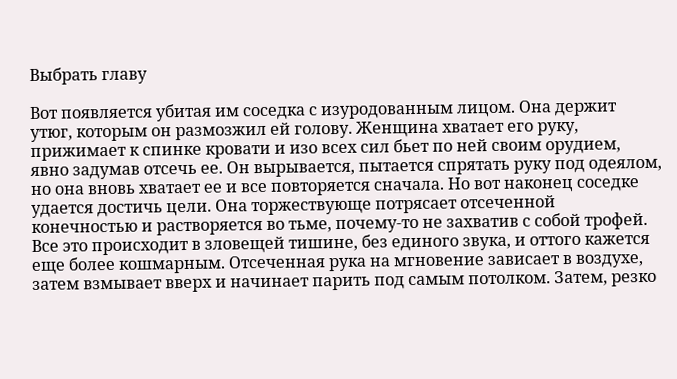Выбрать главу

Вот появляется убитая им соседка с изуродованным лицом. Она держит утюг, которым он размозжил ей голову. Женщина хватает его руку, прижимает к спинке кровати и изо всех сил бьет по ней своим орудием, явно задумав отсечь ее. Он вырывается, пытается спрятать руку под одеялом, но она вновь хватает ее и все повторяется сначала. Но вот наконец соседке удается достичь цели. Она торжествующе потрясает отсеченной конечностью и растворяется во тьме, почему-то не захватив с собой трофей. Все это происходит в зловещей тишине, без единого звука, и оттого кажется еще более кошмарным. Отсеченная рука на мгновение зависает в воздухе, затем взмывает вверх и начинает парить под самым потолком. Затем, резко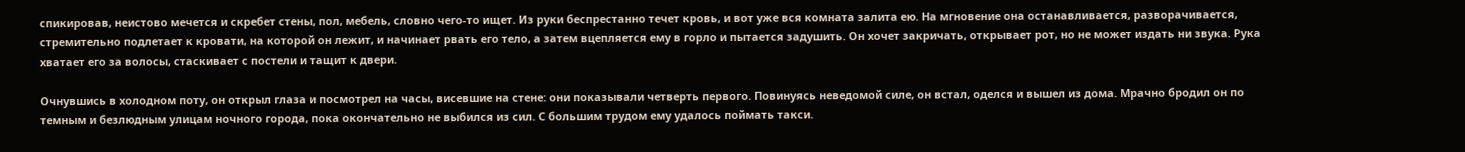спикировав, неистово мечется и скребет стены, пол, мебель, словно чего-то ищет. Из руки беспрестанно течет кровь, и вот уже вся комната залита ею. На мгновение она останавливается, разворачивается, стремительно подлетает к кровати, на которой он лежит, и начинает рвать его тело, а затем вцепляется ему в горло и пытается задушить. Он хочет закричать, открывает рот, но не может издать ни звука. Рука хватает его за волосы, стаскивает с постели и тащит к двери.

Очнувшись в холодном поту, он открыл глаза и посмотрел на часы, висевшие на стене: они показывали четверть первого. Повинуясь неведомой силе, он встал, оделся и вышел из дома. Мрачно бродил он по темным и безлюдным улицам ночного города, пока окончательно не выбился из сил. С большим трудом ему удалось поймать такси.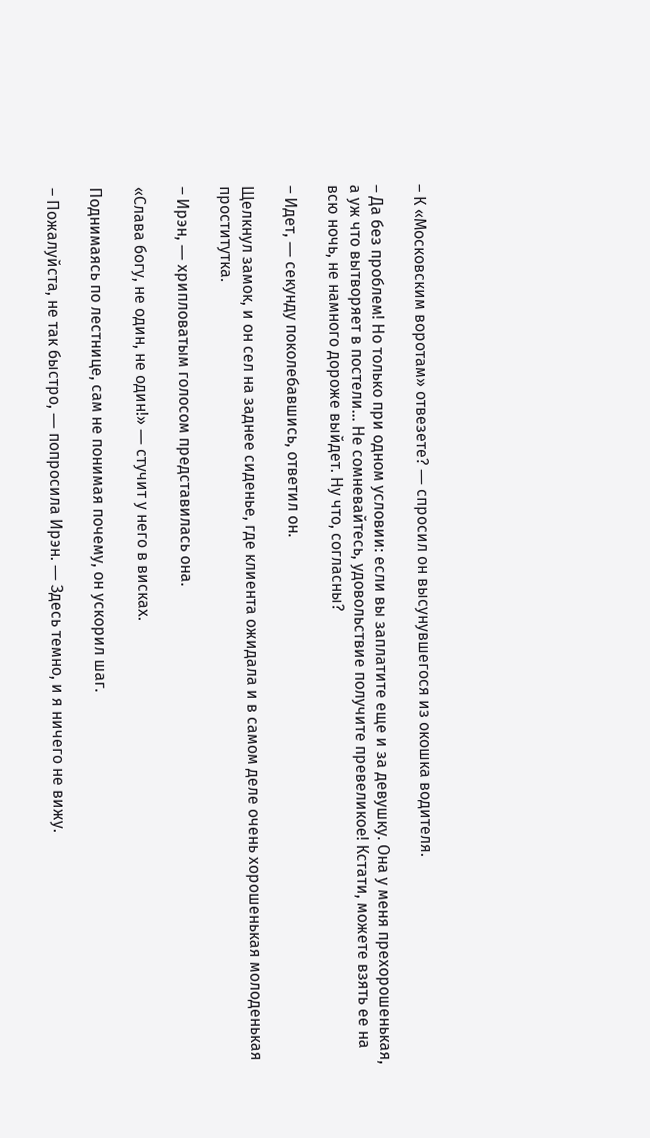– К «Московским воротам» отвезете? ― спросил он высунувшегося из окошка водителя.

– Да без проблем! Но только при одном условии: если вы заплатите еще и за девушку. Она у меня прехорошенькая, а уж что вытворяет в постели… Не сомневайтесь, удовольствие получите превеликое! Кстати, можете взять ее на всю ночь, не намного дороже выйдет. Ну что, согласны?

– Идет, ― секунду поколебавшись, ответил он.

Щелкнул замок, и он сел на заднее сиденье, где клиента ожидала и в самом деле очень хорошенькая молоденькая проститутка.

– Ирэн, ― хрипловатым голосом представилась она.

«Слава богу, не один, не один!» ― стучит у него в висках.

Поднимаясь по лестнице, сам не понимая почему, он ускорил шаг.

– Пожалуйста, не так быстро, ― попросила Ирэн. ― Здесь темно, и я ничего не вижу.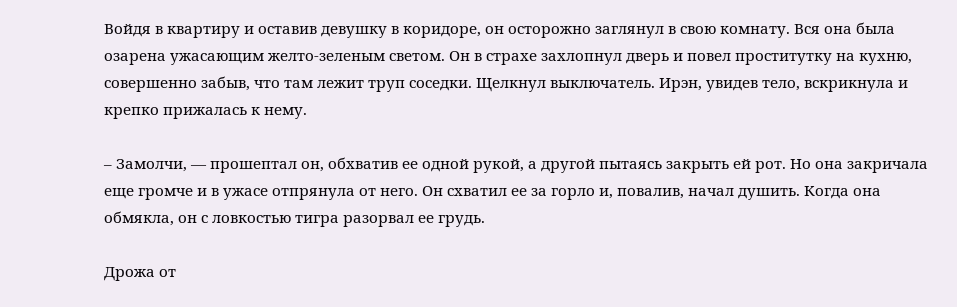Войдя в квартиру и оставив девушку в коридоре, он осторожно заглянул в свою комнату. Вся она была озарена ужасающим желто-зеленым светом. Он в страхе захлопнул дверь и повел проститутку на кухню, совершенно забыв, что там лежит труп соседки. Щелкнул выключатель. Ирэн, увидев тело, вскрикнула и крепко прижалась к нему.

– Замолчи, ― прошептал он, обхватив ее одной рукой, а другой пытаясь закрыть ей рот. Но она закричала еще громче и в ужасе отпрянула от него. Он схватил ее за горло и, повалив, начал душить. Когда она обмякла, он с ловкостью тигра разорвал ее грудь.

Дрожа от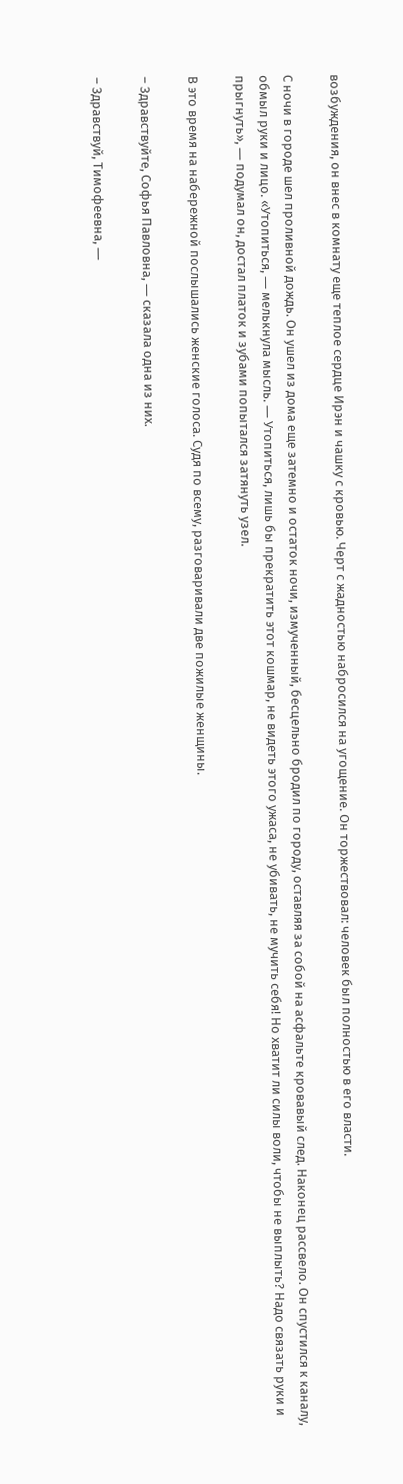возбуждения, он внес в комнату еще теплое сердце Ирэн и чашку с кровью. Черт с жадностью набросился на угощение. Он торжествовал: человек был полностью в его власти.

С ночи в городе шел проливной дождь. Он ушел из дома еще затемно и остаток ночи, измученный, бесцельно бродил по городу, оставляя за собой на асфальте кровавый след. Наконец рассвело. Он спустился к каналу, обмыл руки и лицо. «Утопиться, ― мелькнула мысль. ― Утопиться, лишь бы прекратить этот кошмар, не видеть этого ужаса, не убивать, не мучить себя! Но хватит ли силы воли, чтобы не выплыть? Надо связать руки и прыгнуть», ― подумал он, достал платок и зубами попытался затянуть узел.

В это время на набережной послышались женские голоса. Судя по всему, разговаривали две пожилые женщины.

– Здравствуйте, Софья Павловна, ― сказала одна из них.

– Здравствуй, Тимофеевна, ―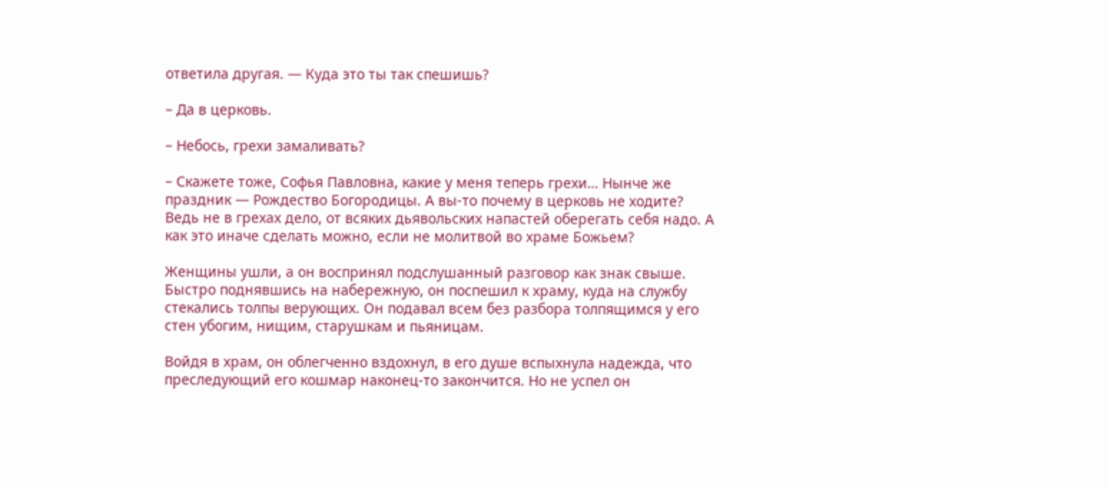ответила другая. ― Куда это ты так спешишь?

– Да в церковь.

– Небось, грехи замаливать?

– Скажете тоже, Софья Павловна, какие у меня теперь грехи… Нынче же праздник ― Рождество Богородицы. А вы-то почему в церковь не ходите? Ведь не в грехах дело, от всяких дьявольских напастей оберегать себя надо. А как это иначе сделать можно, если не молитвой во храме Божьем?

Женщины ушли, а он воспринял подслушанный разговор как знак свыше. Быстро поднявшись на набережную, он поспешил к храму, куда на службу стекались толпы верующих. Он подавал всем без разбора толпящимся у его стен убогим, нищим, старушкам и пьяницам.

Войдя в храм, он облегченно вздохнул, в его душе вспыхнула надежда, что преследующий его кошмар наконец-то закончится. Но не успел он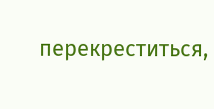перекреститься,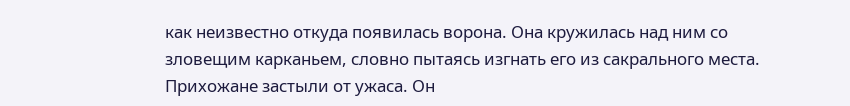как неизвестно откуда появилась ворона. Она кружилась над ним со зловещим карканьем, словно пытаясь изгнать его из сакрального места. Прихожане застыли от ужаса. Он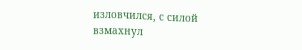изловчился, с силой взмахнул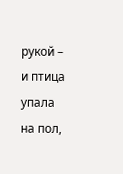рукой – и птица упала на пол,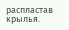распластав крылья.